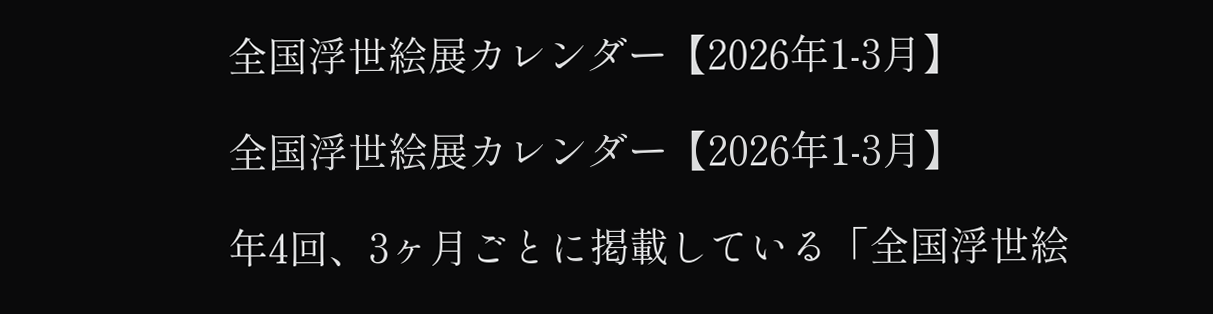全国浮世絵展カレンダー【2026年1-3月】

全国浮世絵展カレンダー【2026年1-3月】

年4回、3ヶ月ごとに掲載している「全国浮世絵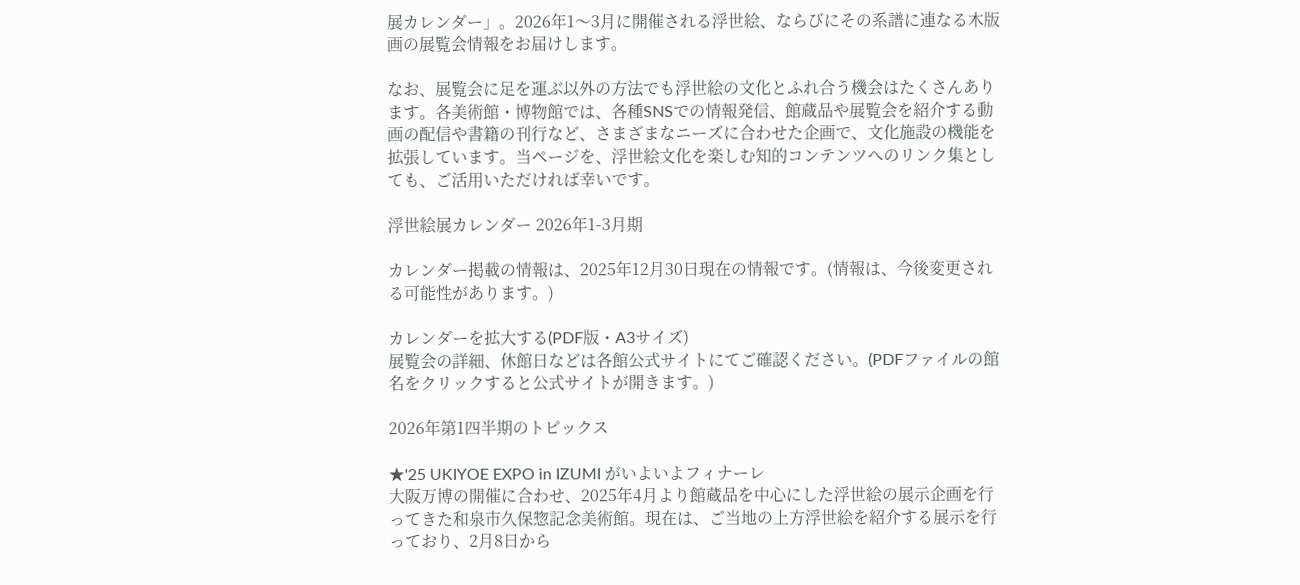展カレンダー」。2026年1〜3月に開催される浮世絵、ならびにその系譜に連なる木版画の展覧会情報をお届けします。

なお、展覧会に足を運ぶ以外の方法でも浮世絵の文化とふれ合う機会はたくさんあります。各美術館・博物館では、各種SNSでの情報発信、館蔵品や展覧会を紹介する動画の配信や書籍の刊行など、さまざまなニーズに合わせた企画で、文化施設の機能を拡張しています。当ページを、浮世絵文化を楽しむ知的コンテンツへのリンク集としても、ご活用いただければ幸いです。

浮世絵展カレンダー 2026年1-3月期

カレンダー掲載の情報は、2025年12月30日現在の情報です。(情報は、今後変更される可能性があります。)

カレンダーを拡大する(PDF版・A3サイズ)
展覧会の詳細、休館日などは各館公式サイトにてご確認ください。(PDFファイルの館名をクリックすると公式サイトが開きます。)

2026年第1四半期のトピックス

★'25 UKIYOE EXPO in IZUMI がいよいよフィナーレ
大阪万博の開催に合わせ、2025年4月より館蔵品を中心にした浮世絵の展示企画を行ってきた和泉市久保惣記念美術館。現在は、ご当地の上方浮世絵を紹介する展示を行っており、2月8日から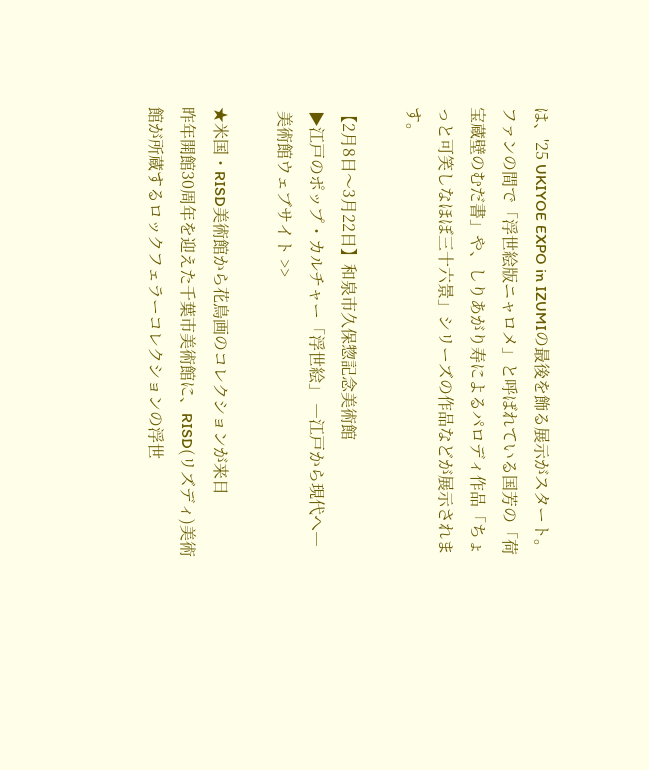は、'25 UKIYOE EXPO in IZUMIの最後を飾る展示がスタート。ファンの間で「浮世絵版ニャロメ」と呼ばれている国芳の「荷宝蔵壁のむだ書」や、しりあがり寿によるパロディ作品「ちょっと可笑しなほぼ三十六景」シリーズの作品などが展示されます。

【2月8日〜3月22日】和泉市久保惣記念美術館
 ▶江戸のポップ・カルチャー「浮世絵」 ―江戸から現代へ―
 美術館ウェブサイト >>

★米国・RISD美術館から花鳥画のコレクションが来日
昨年開館30周年を迎えた千葉市美術館に、RISD(リズディ)美術館が所蔵するロックフェラーコレクションの浮世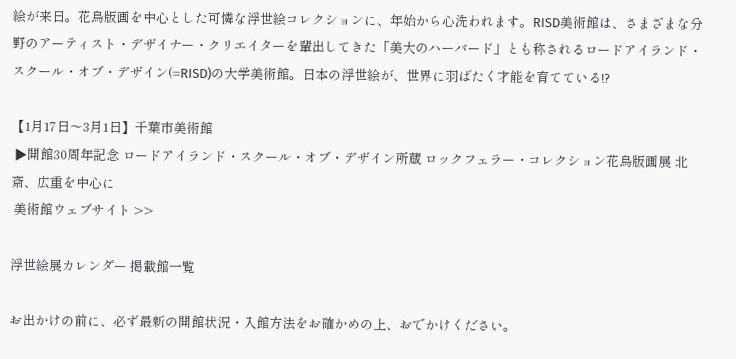絵が来日。花鳥版画を中心とした可憐な浮世絵コレクションに、年始から心洗われます。RISD美術館は、さまざまな分野のアーティスト・デザイナー・クリエイターを輩出してきた「美大のハーバード」とも称されるロードアイランド・スクール・オブ・デザイン(=RISD)の大学美術館。日本の浮世絵が、世界に羽ばたく才能を育てている!?

【1月17日〜3月1日】千葉市美術館
 ▶開館30周年記念 ロードアイランド・スクール・オブ・デザイン所蔵 ロックフェラー・コレクション花鳥版画展 北斎、広重を中心に
 美術館ウェブサイト >>

浮世絵展カレンダー 掲載館一覧

お出かけの前に、必ず最新の開館状況・入館方法をお確かめの上、おでかけください。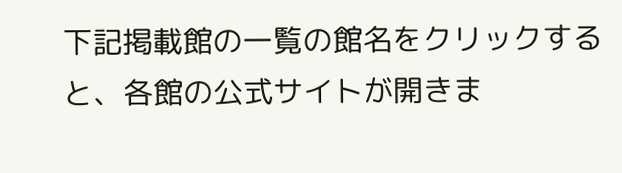下記掲載館の一覧の館名をクリックすると、各館の公式サイトが開きま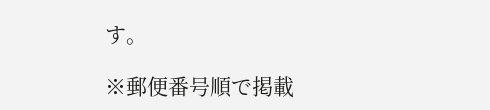す。

※郵便番号順で掲載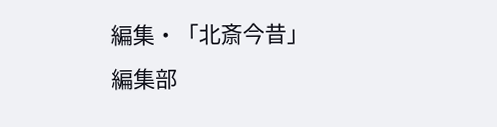編集・「北斎今昔」編集部